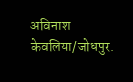अविनाश केवलिया/जोधपुर.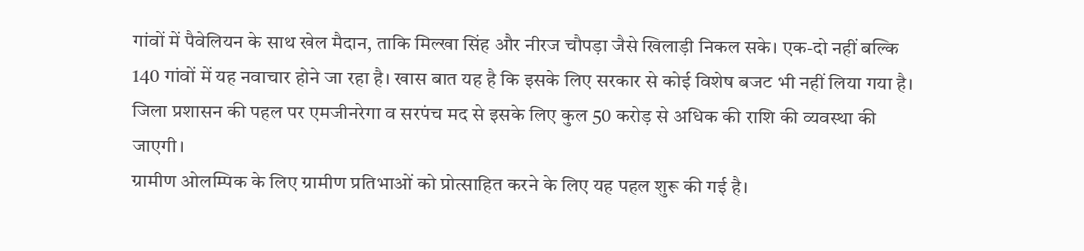गांवों में पैवेलियन के साथ खेल मैदान, ताकि मिल्खा सिंह और नीरज चौपड़ा जैसे खिलाड़ी निकल सके। एक-दो नहीं बल्कि 140 गांवों में यह नवाचार होने जा रहा है। खास बात यह है कि इसके लिए सरकार से कोई विशेष बजट भी नहीं लिया गया है। जिला प्रशासन की पहल पर एमजीनरेगा व सरपंच मद से इसके लिए कुल 50 करोड़ से अधिक की राशि की व्यवस्था की जाएगी।
ग्रामीण ओलम्पिक के लिए ग्रामीण प्रतिभाओं को प्रोत्साहित करने के लिए यह पहल शुरू की गई है।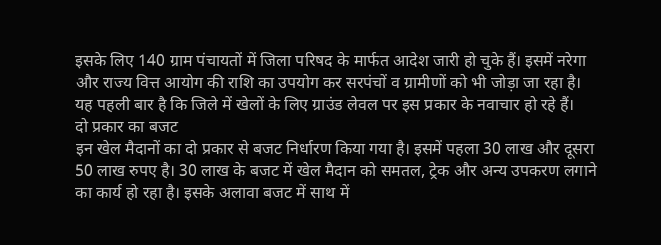इसके लिए 140 ग्राम पंचायतों में जिला परिषद के मार्फत आदेश जारी हो चुके हैं। इसमें नरेगा और राज्य वित्त आयोग की राशि का उपयोग कर सरपंचों व ग्रामीणों को भी जोड़ा जा रहा है। यह पहली बार है कि जिले में खेलों के लिए ग्राउंड लेवल पर इस प्रकार के नवाचार हो रहे हैं।
दो प्रकार का बजट
इन खेल मैदानों का दो प्रकार से बजट निर्धारण किया गया है। इसमें पहला 30 लाख और दूसरा 50 लाख रुपए है। 30 लाख के बजट में खेल मैदान को समतल, ट्रेक और अन्य उपकरण लगाने का कार्य हो रहा है। इसके अलावा बजट में साथ में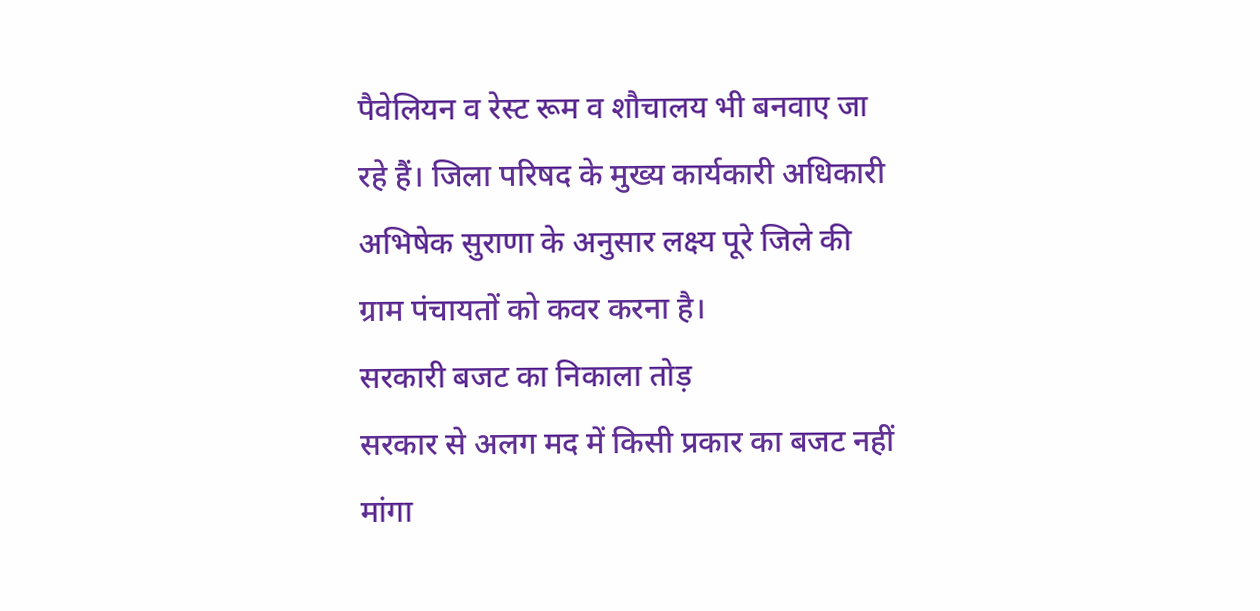पैवेलियन व रेस्ट रूम व शौचालय भी बनवाए जा रहे हैं। जिला परिषद के मुख्य कार्यकारी अधिकारी अभिषेक सुराणा के अनुसार लक्ष्य पूरे जिले की ग्राम पंचायतों को कवर करना है।
सरकारी बजट का निकाला तोड़
सरकार से अलग मद में किसी प्रकार का बजट नहीं मांगा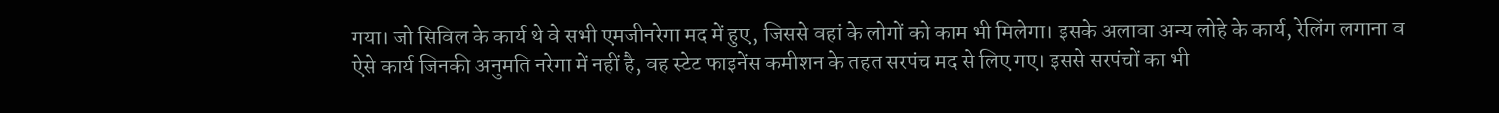गया। जो सिविल के कार्य थे वे सभी एमजीनरेगा मद में हुए, जिससे वहां के लोगों को काम भी मिलेगा। इसके अलावा अन्य लोहे के कार्य, रेलिंग लगाना व ऐसे कार्य जिनकी अनुमति नरेगा में नहीं है, वह स्टेट फाइनेंस कमीशन के तहत सरपंच मद से लिए गए। इससे सरपंचों का भी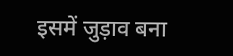इसमें जुड़ाव बना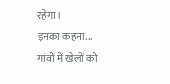रहेगा।
इनका कहना...
गांवों में खेलों को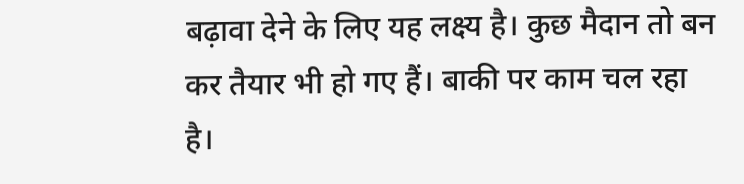बढ़ावा देने के लिए यह लक्ष्य है। कुछ मैदान तो बन कर तैयार भी हो गए हैं। बाकी पर काम चल रहा है।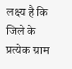लक्ष्य है कि जिले के प्रत्येक ग्राम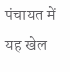पंचायत में यह खेल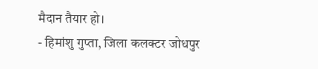मैदान तैयार हो।
- हिमांशु गुप्ता, जिला कलक्टर जोधपुर